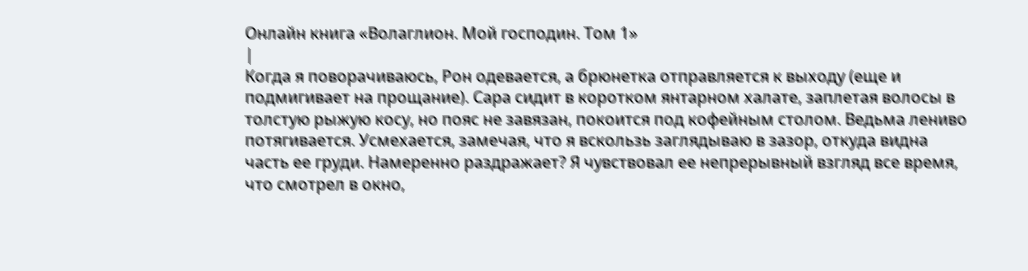Онлайн книга «Волаглион. Мой господин. Том 1»
|
Когда я поворачиваюсь, Рон одевается, а брюнетка отправляется к выходу (еще и подмигивает на прощание). Сара сидит в коротком янтарном халате, заплетая волосы в толстую рыжую косу, но пояс не завязан, покоится под кофейным столом. Ведьма лениво потягивается. Усмехается, замечая, что я вскользь заглядываю в зазор, откуда видна часть ее груди. Намеренно раздражает? Я чувствовал ее непрерывный взгляд все время, что смотрел в окно,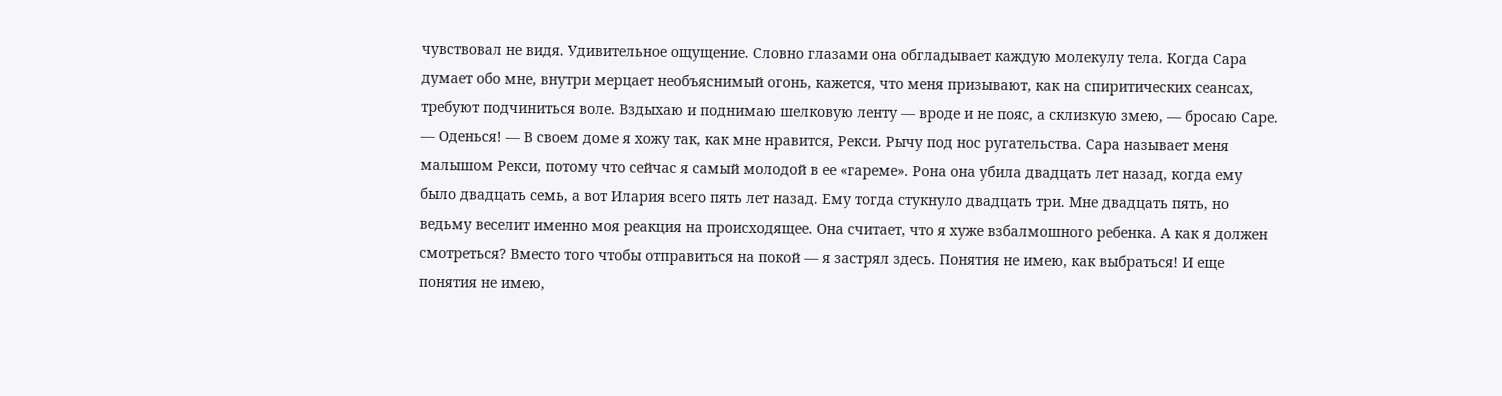чувствовал не видя. Удивительное ощущение. Словно глазами она обгладывает каждую молекулу тела. Когда Сара думает обо мне, внутри мерцает необъяснимый огонь, кажется, что меня призывают, как на спиритических сеансах, требуют подчиниться воле. Вздыхаю и поднимаю шелковую ленту — вроде и не пояс, а склизкую змею, — бросаю Саре. — Оденься! — В своем доме я хожу так, как мне нравится, Рекси. Рычу под нос ругательства. Сара называет меня малышом Рекси, потому что сейчас я самый молодой в ее «гареме». Рона она убила двадцать лет назад, когда ему было двадцать семь, а вот Илария всего пять лет назад. Ему тогда стукнуло двадцать три. Мне двадцать пять, но ведьму веселит именно моя реакция на происходящее. Она считает, что я хуже взбалмошного ребенка. А как я должен смотреться? Вместо того чтобы отправиться на покой — я застрял здесь. Понятия не имею, как выбраться! И еще понятия не имею,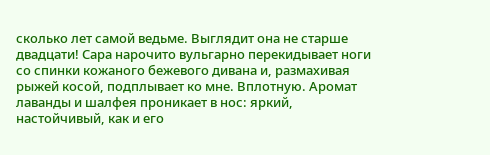сколько лет самой ведьме. Выглядит она не старше двадцати! Сара нарочито вульгарно перекидывает ноги со спинки кожаного бежевого дивана и, размахивая рыжей косой, подплывает ко мне. Вплотную. Аромат лаванды и шалфея проникает в нос: яркий, настойчивый, как и его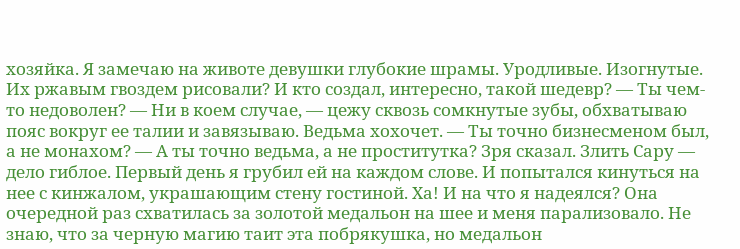хозяйка. Я замечаю на животе девушки глубокие шрамы. Уродливые. Изогнутые. Их ржавым гвоздем рисовали? И кто создал, интересно, такой шедевр? — Ты чем-то недоволен? — Ни в коем случае, — цежу сквозь сомкнутые зубы, обхватываю пояс вокруг ее талии и завязываю. Ведьма хохочет. — Ты точно бизнесменом был, а не монахом? — А ты точно ведьма, а не проститутка? Зря сказал. Злить Сару — дело гиблое. Первый день я грубил ей на каждом слове. И попытался кинуться на нее с кинжалом, украшающим стену гостиной. Ха! И на что я надеялся? Она очередной раз схватилась за золотой медальон на шее и меня парализовало. Не знаю, что за черную магию таит эта побрякушка, но медальон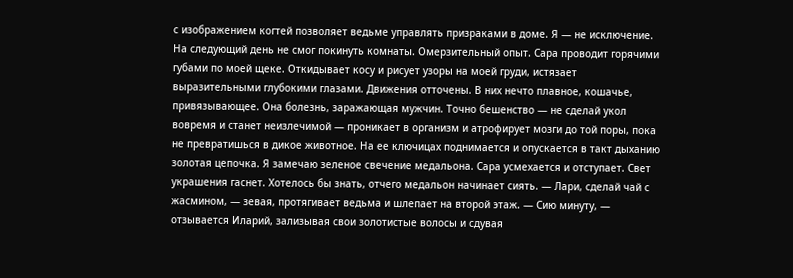с изображением когтей позволяет ведьме управлять призраками в доме. Я — не исключение. На следующий день не смог покинуть комнаты. Омерзительный опыт. Сара проводит горячими губами по моей щеке. Откидывает косу и рисует узоры на моей груди, истязает выразительными глубокими глазами. Движения отточены. В них нечто плавное, кошачье, привязывающее. Она болезнь, заражающая мужчин. Точно бешенство — не сделай укол вовремя и станет неизлечимой — проникает в организм и атрофирует мозги до той поры, пока не превратишься в дикое животное. На ее ключицах поднимается и опускается в такт дыханию золотая цепочка. Я замечаю зеленое свечение медальона. Сара усмехается и отступает. Свет украшения гаснет. Хотелось бы знать, отчего медальон начинает сиять. — Лари, сделай чай с жасмином, — зевая, протягивает ведьма и шлепает на второй этаж. — Сию минуту, — отзывается Иларий, зализывая свои золотистые волосы и сдувая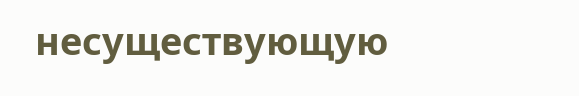несуществующую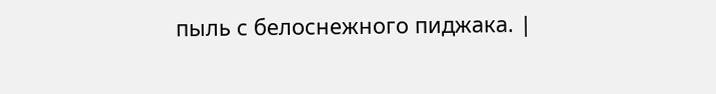пыль с белоснежного пиджака. |